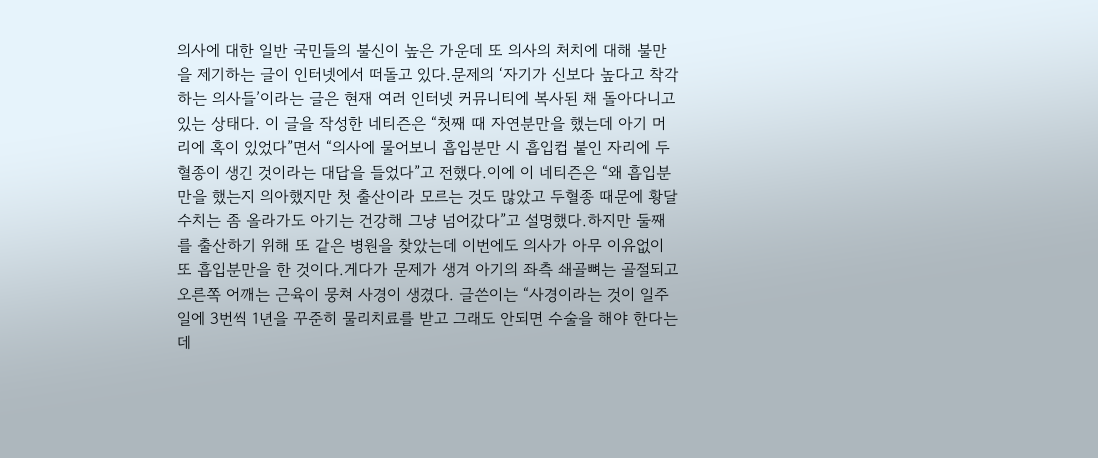의사에 대한 일반 국민들의 불신이 높은 가운데 또 의사의 처치에 대해 불만을 제기하는 글이 인터넷에서 떠돌고 있다.문제의 ‘자기가 신보다 높다고 착각하는 의사들’이라는 글은 현재 여러 인터넷 커뮤니티에 복사된 채 돌아다니고 있는 상태다. 이 글을 작성한 네티즌은 “첫째 때 자연분만을 했는데 아기 머리에 혹이 있었다”면서 “의사에 물어보니 흡입분만 시 흡입컵 붙인 자리에 두혈종이 생긴 것이라는 대답을 들었다”고 전했다.이에 이 네티즌은 “왜 흡입분만을 했는지 의아했지만 첫 출산이라 모르는 것도 많았고 두혈종 때문에 황달수치는 좀 올라가도 아기는 건강해 그냥 넘어갔다”고 설명했다.하지만 둘째를 출산하기 위해 또 같은 병원을 찾았는데 이번에도 의사가 아무 이유없이 또 흡입분만을 한 것이다.게다가 문제가 생겨 아기의 좌측 쇄골뼈는 골절되고 오른쪽 어깨는 근육이 뭉쳐 사경이 생겼다. 글쓴이는 “사경이라는 것이 일주일에 3번씩 1년을 꾸준히 물리치료를 받고 그래도 안되면 수술을 해야 한다는데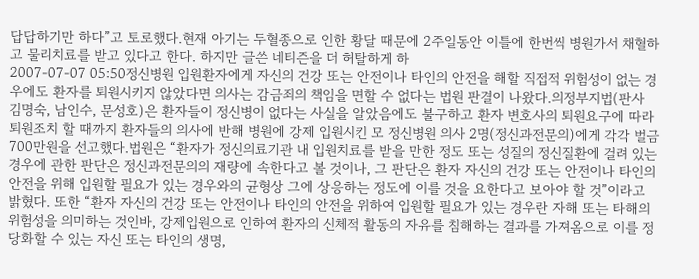답답하기만 하다”고 토로했다.현재 아기는 두혈종으로 인한 황달 때문에 2주일동안 이틀에 한번씩 병원가서 채혈하고 물리치료를 받고 있다고 한다. 하지만 글쓴 네티즌을 더 허탈하게 하
2007-07-07 05:50정신병원 입원환자에게 자신의 건강 또는 안전이나 타인의 안전을 해할 직접적 위험성이 없는 경우에도 환자를 퇴원시키지 않았다면 의사는 감금죄의 책임을 면할 수 없다는 법원 판결이 나왔다.의정부지법(판사 김명숙, 남인수, 문성호)은 환자들이 정신병이 없다는 사실을 알았음에도 불구하고 환자 변호사의 퇴원요구에 따라 퇴원조치 할 때까지 환자들의 의사에 반해 병원에 강제 입원시킨 모 정신병원 의사 2명(정신과전문의)에게 각각 벌금 700만원을 선고했다.법원은 “환자가 정신의료기관 내 입원치료를 받을 만한 정도 또는 성질의 정신질환에 걸려 있는 경우에 관한 판단은 정신과전문의의 재량에 속한다고 볼 것이나, 그 판단은 환자 자신의 건강 또는 안전이나 타인의 안전을 위해 입원할 필요가 있는 경우와의 균형상 그에 상응하는 정도에 이를 것을 요한다고 보아야 할 것”이라고 밝혔다. 또한 “환자 자신의 건강 또는 안전이나 타인의 안전을 위하여 입원할 필요가 있는 경우란 자해 또는 타해의 위험성을 의미하는 것인바, 강제입원으로 인하여 환자의 신체적 활동의 자유를 침해하는 결과를 가져옴으로 이를 정당화할 수 있는 자신 또는 타인의 생명,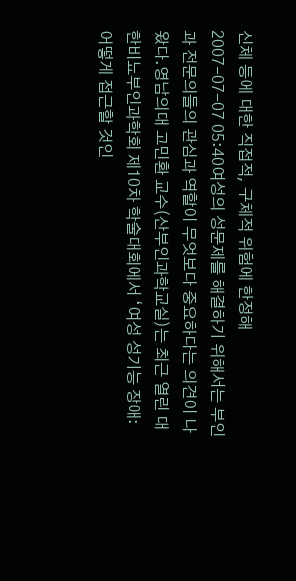신체 등에 대한 직접적, 구체적 위험에 한정해
2007-07-07 05:40여성의 성문제를 해결하기 위해서는 부인과 전문의들의 관심과 역할이 무엇보다 중요하다는 의견이 나왔다.영남의대 고민환 교수(산부인과학교실)는 최근 열린 대한비뇨부인과학회 제10차 학술대회에서 ‘여성 성기능 장애: 어떻게 접근할 것인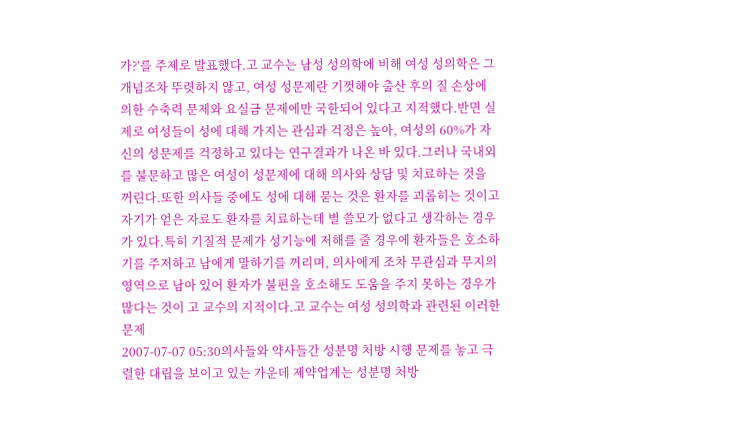가?’를 주제로 발표했다.고 교수는 남성 성의학에 비해 여성 성의학은 그 개념조차 뚜렷하지 않고, 여성 성문제란 기껏해야 출산 후의 질 손상에 의한 수축력 문제와 요실금 문제에만 국한되어 있다고 지적했다.반면 실제로 여성들이 성에 대해 가지는 관심과 걱정은 높아, 여성의 60%가 자신의 성문제를 걱정하고 있다는 연구결과가 나온 바 있다.그러나 국내외를 불문하고 많은 여성이 성문제에 대해 의사와 상담 및 치료하는 것을 꺼린다.또한 의사들 중에도 성에 대해 묻는 것은 환자를 괴롭히는 것이고 자기가 얻은 자료도 환자를 치료하는데 별 쓸모가 없다고 생각하는 경우가 있다.특히 기질적 문제가 성기능에 저해를 줄 경우에 환자들은 호소하기를 주저하고 남에게 말하기를 꺼리며, 의사에게 조차 무관심과 무지의 영역으로 남아 있어 환자가 불편을 호소해도 도움을 주지 못하는 경우가 많다는 것이 고 교수의 지적이다.고 교수는 여성 성의학과 관련된 이러한 문제
2007-07-07 05:30의사들와 약사들간 성분명 처방 시행 문제를 놓고 극렬한 대립을 보이고 있는 가운데 제약업계는 성분명 처방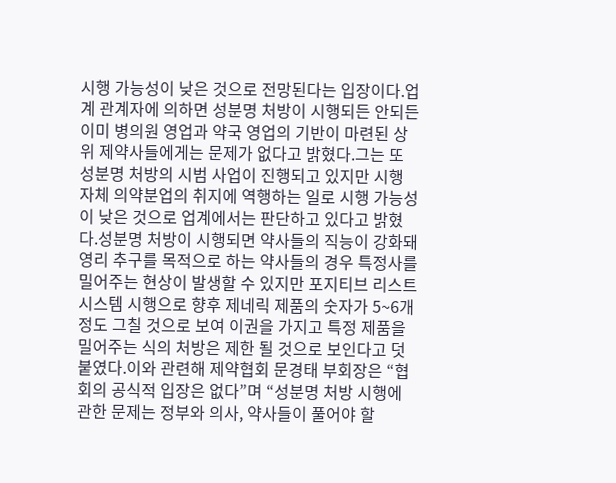시행 가능성이 낮은 것으로 전망된다는 입장이다.업계 관계자에 의하면 성분명 처방이 시행되든 안되든 이미 병의원 영업과 약국 영업의 기반이 마련된 상위 제약사들에게는 문제가 없다고 밝혔다.그는 또 성분명 처방의 시범 사업이 진행되고 있지만 시행 자체 의약분업의 취지에 역행하는 일로 시행 가능성이 낮은 것으로 업계에서는 판단하고 있다고 밝혔다.성분명 처방이 시행되면 약사들의 직능이 강화돼 영리 추구를 목적으로 하는 약사들의 경우 특정사를 밀어주는 현상이 발생할 수 있지만 포지티브 리스트 시스템 시행으로 향후 제네릭 제품의 숫자가 5~6개 정도 그칠 것으로 보여 이권을 가지고 특정 제품을 밀어주는 식의 처방은 제한 될 것으로 보인다고 덧붙였다.이와 관련해 제약협회 문경태 부회장은 “협회의 공식적 입장은 없다”며 “성분명 처방 시행에 관한 문제는 정부와 의사, 약사들이 풀어야 할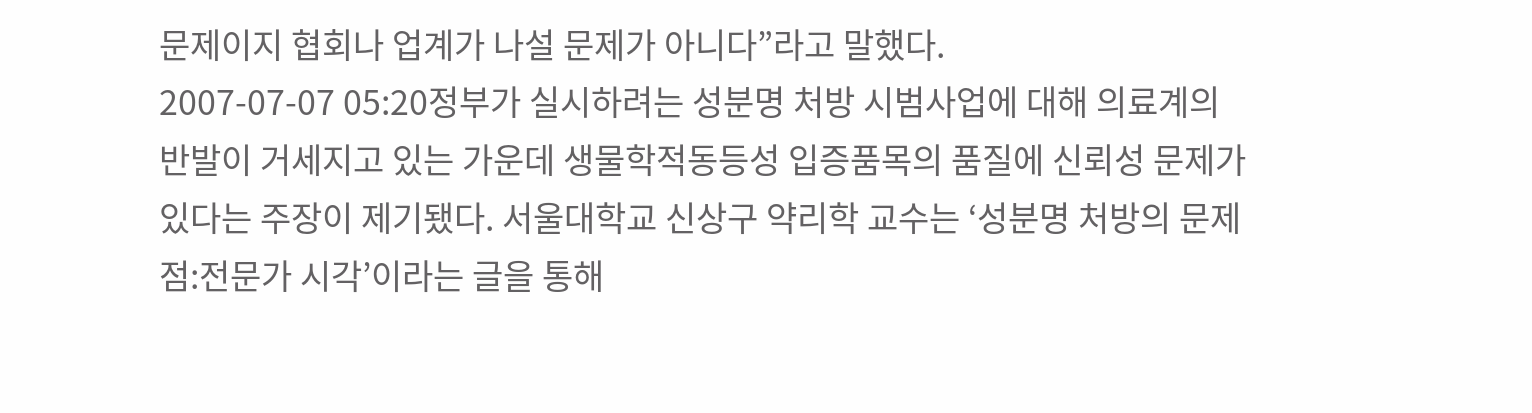문제이지 협회나 업계가 나설 문제가 아니다”라고 말했다.
2007-07-07 05:20정부가 실시하려는 성분명 처방 시범사업에 대해 의료계의 반발이 거세지고 있는 가운데 생물학적동등성 입증품목의 품질에 신뢰성 문제가 있다는 주장이 제기됐다. 서울대학교 신상구 약리학 교수는 ‘성분명 처방의 문제점:전문가 시각’이라는 글을 통해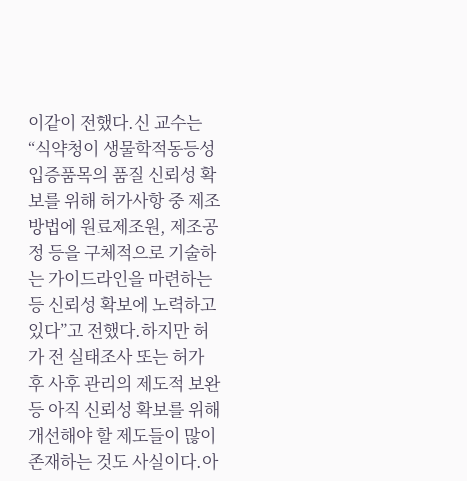이같이 전했다.신 교수는 “식약청이 생물학적동등성 입증품목의 품질 신뢰성 확보를 위해 허가사항 중 제조방법에 원료제조원, 제조공정 등을 구체적으로 기술하는 가이드라인을 마련하는 등 신뢰성 확보에 노력하고 있다”고 전했다.하지만 허가 전 실태조사 또는 허가 후 사후 관리의 제도적 보완 등 아직 신뢰성 확보를 위해 개선해야 할 제도들이 많이 존재하는 것도 사실이다.아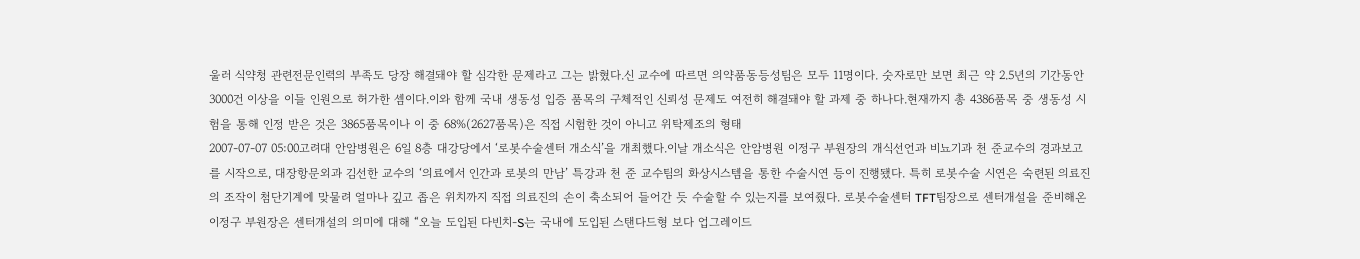울러 식약청 관련전문인력의 부족도 당장 해결돼야 할 심각한 문제라고 그는 밝혔다.신 교수에 따르면 의약품동등성팀은 모두 11명이다. 숫자로만 보면 최근 약 2.5년의 기간동안 3000건 이상을 이들 인원으로 허가한 셈이다.이와 함께 국내 생동성 입증 품목의 구체적인 신뢰성 문제도 여전히 해결돼야 할 과제 중 하나다.현재까지 총 4386품목 중 생동성 시험을 통해 인정 받은 것은 3865품목이나 이 중 68%(2627품목)은 직접 시험한 것이 아니고 위탁제조의 형태
2007-07-07 05:00고려대 안암병원은 6일 8층 대강당에서 ‘로봇수술센터 개소식’을 개최했다.이날 개소식은 안암병원 이정구 부원장의 개식선언과 비뇨기과 천 준교수의 경과보고를 시작으로, 대장항문외과 김선한 교수의 ‘의료에서 인간과 로봇의 만남’ 특강과 천 준 교수팀의 화상시스템을 통한 수술시연 등이 진행됐다. 특히 로봇수술 시연은 숙련된 의료진의 조작이 첨단기계에 맞물려 얼마나 깊고 좁은 위치까지 직접 의료진의 손이 축소되어 들어간 듯 수술할 수 있는지를 보여줬다. 로봇수술센터 TFT팀장으로 센터개설을 준비해온 이정구 부원장은 센터개설의 의미에 대해 “오늘 도입된 다빈치-S는 국내에 도입된 스탠다드형 보다 업그레이드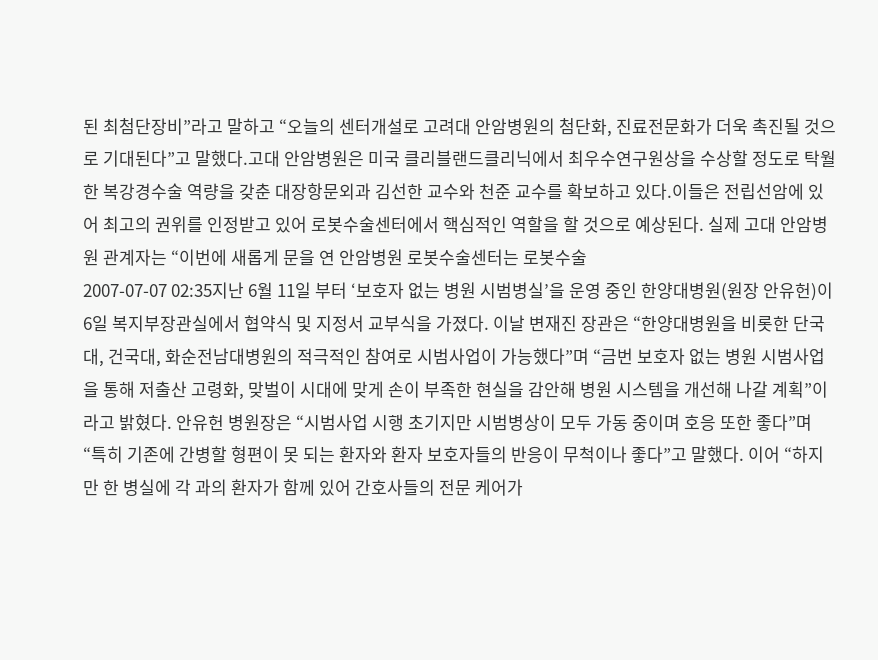된 최첨단장비”라고 말하고 “오늘의 센터개설로 고려대 안암병원의 첨단화, 진료전문화가 더욱 촉진될 것으로 기대된다”고 말했다.고대 안암병원은 미국 클리블랜드클리닉에서 최우수연구원상을 수상할 정도로 탁월한 복강경수술 역량을 갖춘 대장항문외과 김선한 교수와 천준 교수를 확보하고 있다.이들은 전립선암에 있어 최고의 권위를 인정받고 있어 로봇수술센터에서 핵심적인 역할을 할 것으로 예상된다. 실제 고대 안암병원 관계자는 “이번에 새롭게 문을 연 안암병원 로봇수술센터는 로봇수술
2007-07-07 02:35지난 6월 11일 부터 ‘보호자 없는 병원 시범병실’을 운영 중인 한양대병원(원장 안유헌)이 6일 복지부장관실에서 협약식 및 지정서 교부식을 가졌다. 이날 변재진 장관은 “한양대병원을 비롯한 단국대, 건국대, 화순전남대병원의 적극적인 참여로 시범사업이 가능했다”며 “금번 보호자 없는 병원 시범사업을 통해 저출산 고령화, 맞벌이 시대에 맞게 손이 부족한 현실을 감안해 병원 시스템을 개선해 나갈 계획”이라고 밝혔다. 안유헌 병원장은 “시범사업 시행 초기지만 시범병상이 모두 가동 중이며 호응 또한 좋다”며 “특히 기존에 간병할 형편이 못 되는 환자와 환자 보호자들의 반응이 무척이나 좋다”고 말했다. 이어 “하지만 한 병실에 각 과의 환자가 함께 있어 간호사들의 전문 케어가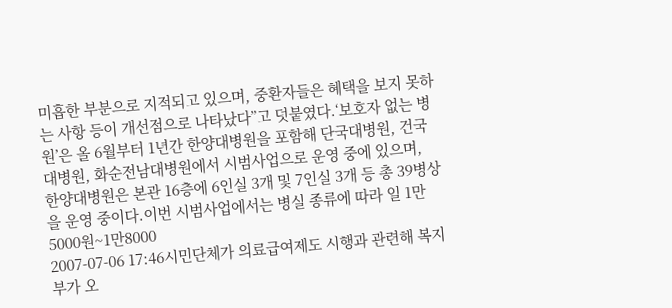미흡한 부분으로 지적되고 있으며, 중환자들은 혜택을 보지 못하는 사항 등이 개선점으로 나타났다”고 덧붙였다.‘보호자 없는 병원’은 올 6월부터 1년간 한양대병원을 포함해 단국대병원, 건국대병원, 화순전남대병원에서 시범사업으로 운영 중에 있으며, 한양대병원은 본관 16층에 6인실 3개 및 7인실 3개 등 총 39병상을 운영 중이다.이번 시범사업에서는 병실 종류에 따라 일 1만5000원~1만8000
2007-07-06 17:46시민단체가 의료급여제도 시행과 관련해 복지부가 오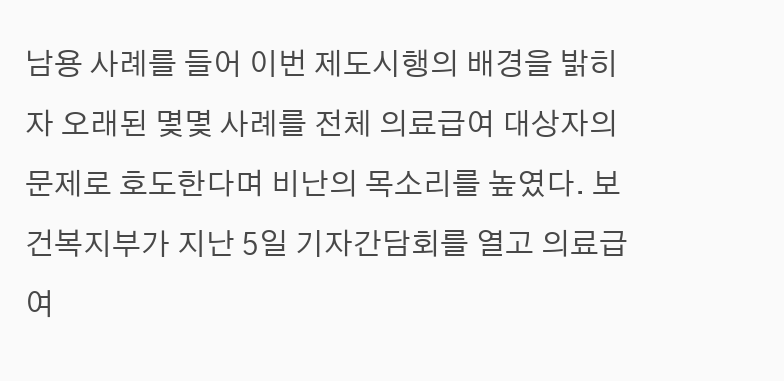남용 사례를 들어 이번 제도시행의 배경을 밝히자 오래된 몇몇 사례를 전체 의료급여 대상자의 문제로 호도한다며 비난의 목소리를 높였다. 보건복지부가 지난 5일 기자간담회를 열고 의료급여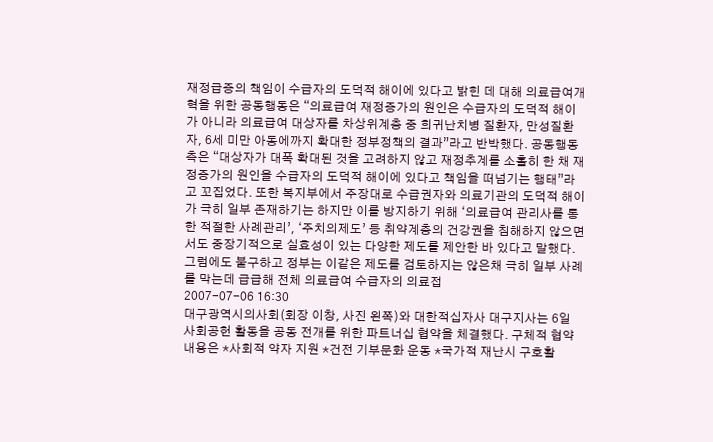재정급증의 책임이 수급자의 도덕적 해이에 있다고 밝힌 데 대해 의료급여개혁을 위한 공동행동은 “의료급여 재정증가의 원인은 수급자의 도덕적 해이가 아니라 의료급여 대상자를 차상위계층 중 희귀난치병 질환자, 만성질환자, 6세 미만 아동에까지 확대한 정부정책의 결과”라고 반박했다. 공동행동측은 “대상자가 대폭 확대된 것을 고려하지 않고 재정추계를 소홀히 한 채 재정증가의 원인을 수급자의 도덕적 해이에 있다고 책임을 떠넘기는 행태”라고 꼬집었다. 또한 복지부에서 주장대로 수급권자와 의료기관의 도덕적 해이가 극히 일부 존재하기는 하지만 이를 방지하기 위해 ‘의료급여 관리사를 통한 적절한 사례관리’, ‘주치의제도’ 등 취약계층의 건강권을 침해하지 않으면서도 중장기적으로 실효성이 있는 다양한 제도를 제안한 바 있다고 말했다. 그럼에도 불구하고 정부는 이같은 제도를 검토하지는 않은채 극히 일부 사례를 막는데 급급해 전체 의료급여 수급자의 의료접
2007-07-06 16:30
대구광역시의사회(회장 이창, 사진 왼쪽)와 대한적십자사 대구지사는 6일 사회공헌 활동을 공동 전개를 위한 파트너십 협약을 체결했다. 구체적 협약내용은 *사회적 약자 지원 *건전 기부문화 운동 *국가적 재난시 구호활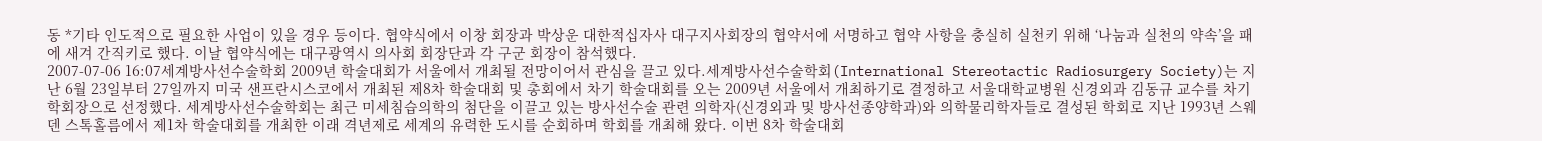동 *기타 인도적으로 필요한 사업이 있을 경우 등이다. 협약식에서 이창 회장과 박상운 대한적십자사 대구지사회장의 협약서에 서명하고 협약 사항을 충실히 실천키 위해 ‘나눔과 실천의 약속’을 패에 새겨 간직키로 했다. 이날 협약식에는 대구광역시 의사회 회장단과 각 구군 회장이 참석했다.
2007-07-06 16:07세계방사선수술학회 2009년 학술대회가 서울에서 개최될 전망이어서 관심을 끌고 있다.세계방사선수술학회(International Stereotactic Radiosurgery Society)는 지난 6월 23일부터 27일까지 미국 샌프란시스코에서 개최된 제8차 학술대회 및 총회에서 차기 학술대회를 오는 2009년 서울에서 개최하기로 결정하고 서울대학교병원 신경외과 김동규 교수를 차기 학회장으로 선정했다. 세계방사선수술학회는 최근 미세침습의학의 첨단을 이끌고 있는 방사선수술 관련 의학자(신경외과 및 방사선종양학과)와 의학물리학자들로 결성된 학회로 지난 1993년 스웨덴 스톡홀름에서 제1차 학술대회를 개최한 이래 격년제로 세계의 유력한 도시를 순회하며 학회를 개최해 왔다. 이번 8차 학술대회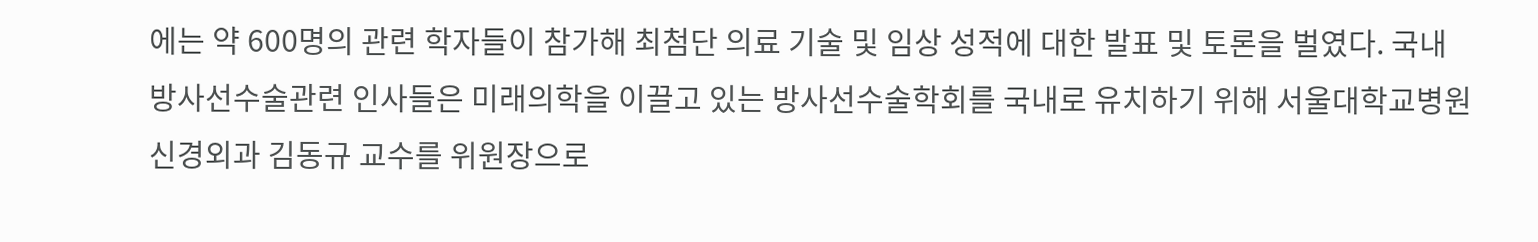에는 약 600명의 관련 학자들이 참가해 최첨단 의료 기술 및 임상 성적에 대한 발표 및 토론을 벌였다. 국내 방사선수술관련 인사들은 미래의학을 이끌고 있는 방사선수술학회를 국내로 유치하기 위해 서울대학교병원 신경외과 김동규 교수를 위원장으로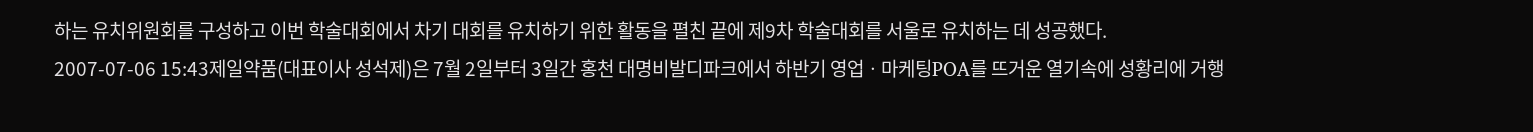하는 유치위원회를 구성하고 이번 학술대회에서 차기 대회를 유치하기 위한 활동을 펼친 끝에 제9차 학술대회를 서울로 유치하는 데 성공했다.
2007-07-06 15:43제일약품(대표이사 성석제)은 7월 2일부터 3일간 홍천 대명비발디파크에서 하반기 영업ㆍ마케팅POA를 뜨거운 열기속에 성황리에 거행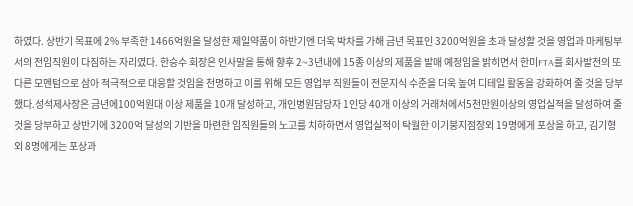하였다. 상반기 목표에 2% 부족한 1466억원을 달성한 제일약품이 하반기엔 더욱 박차를 가해 금년 목표인 3200억원을 초과 달성할 것을 영업과 마케팅부서의 전임직원이 다짐하는 자리였다. 한승수 회장은 인사말을 통해 향후 2~3년내에 15종 이상의 제품을 발매 예정임을 밝히면서 한미FTA를 회사발전의 또 다른 모멘텀으로 삼아 적극적으로 대응할 것임을 천명하고 이를 위해 모든 영업부 직원들이 전문지식 수준을 더욱 높여 디테일 활동을 강화하여 줄 것을 당부했다.성석제사장은 금년에100억원대 이상 제품을 10개 달성하고, 개인병원담당자 1인당 40개 이상의 거래처에서5천만원이상의 영업실적을 달성하여 줄 것을 당부하고 상반기에 3200억 달성의 기반을 마련한 임직원들의 노고를 치하하면서 영업실적이 탁월한 이기붕지점장외 19명에게 포상을 하고, 김기형외 8명에게는 포상과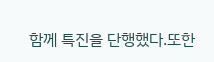함께 특진을 단행했다.또한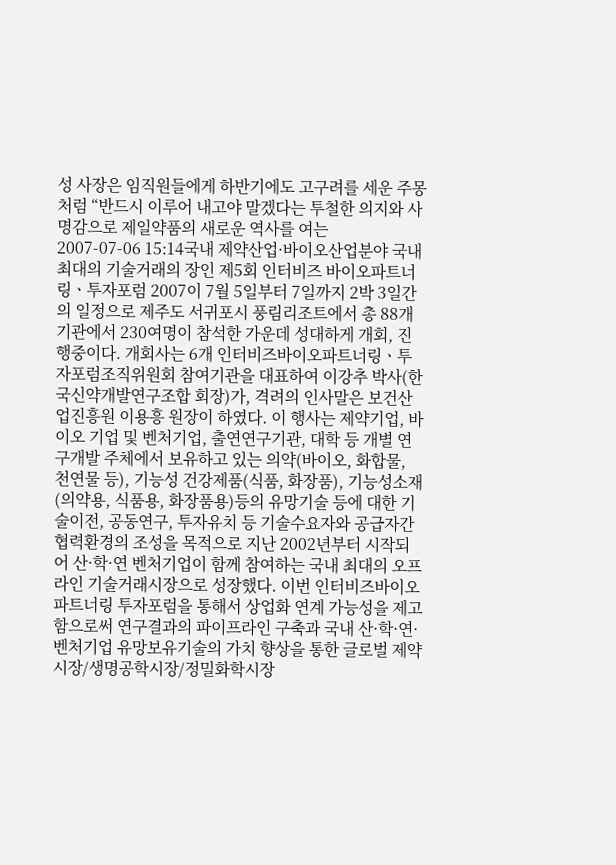성 사장은 임직원들에게 하반기에도 고구려를 세운 주몽처럼 “반드시 이루어 내고야 말겠다는 투철한 의지와 사명감으로 제일약품의 새로운 역사를 여는
2007-07-06 15:14국내 제약산업·바이오산업분야 국내 최대의 기술거래의 장인 제5회 인터비즈 바이오파트너링ㆍ투자포럼 2007이 7월 5일부터 7일까지 2박 3일간의 일정으로 제주도 서귀포시 풍림리조트에서 총 88개기관에서 230여명이 참석한 가운데 성대하게 개회, 진행중이다. 개회사는 6개 인터비즈바이오파트너링ㆍ투자포럼조직위원회 참여기관을 대표하여 이강추 박사(한국신약개발연구조합 회장)가, 격려의 인사말은 보건산업진흥원 이용흥 원장이 하였다. 이 행사는 제약기업, 바이오 기업 및 벤처기업, 출연연구기관, 대학 등 개별 연구개발 주체에서 보유하고 있는 의약(바이오, 화합물, 천연물 등), 기능성 건강제품(식품, 화장품), 기능성소재(의약용, 식품용, 화장품용)등의 유망기술 등에 대한 기술이전, 공동연구, 투자유치 등 기술수요자와 공급자간 협력환경의 조성을 목적으로 지난 2002년부터 시작되어 산·학·연 벤처기업이 함께 참여하는 국내 최대의 오프라인 기술거래시장으로 성장했다. 이번 인터비즈바이오파트너링 투자포럼을 통해서 상업화 연계 가능성을 제고함으로써 연구결과의 파이프라인 구축과 국내 산·학·연·벤처기업 유망보유기술의 가치 향상을 통한 글로벌 제약시장/생명공학시장/정밀화학시장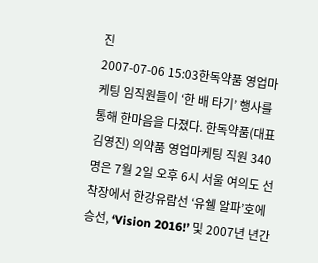진
2007-07-06 15:03한독약품 영업마케팅 임직원들이 ‘한 배 타기’ 행사를 통해 한마음을 다졌다. 한독약품(대표 김영진) 의약품 영업마케팅 직원 340명은 7월 2일 오후 6시 서울 여의도 선착장에서 한강유람선 ‘유쉘 알파’호에 승선, ‘Vision 2016!’ 및 2007년 년간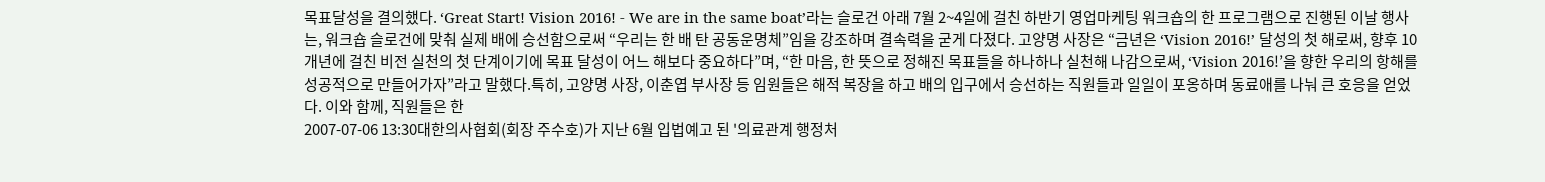목표달성을 결의했다. ‘Great Start! Vision 2016! - We are in the same boat’라는 슬로건 아래 7월 2~4일에 걸친 하반기 영업마케팅 워크숍의 한 프로그램으로 진행된 이날 행사는, 워크숍 슬로건에 맞춰 실제 배에 승선함으로써 “우리는 한 배 탄 공동운명체”임을 강조하며 결속력을 굳게 다졌다. 고양명 사장은 “금년은 ‘Vision 2016!’ 달성의 첫 해로써, 향후 10개년에 걸친 비전 실천의 첫 단계이기에 목표 달성이 어느 해보다 중요하다”며, “한 마음, 한 뜻으로 정해진 목표들을 하나하나 실천해 나감으로써, ‘Vision 2016!’을 향한 우리의 항해를 성공적으로 만들어가자”라고 말했다.특히, 고양명 사장, 이춘엽 부사장 등 임원들은 해적 복장을 하고 배의 입구에서 승선하는 직원들과 일일이 포옹하며 동료애를 나눠 큰 호응을 얻었다. 이와 함께, 직원들은 한
2007-07-06 13:30대한의사협회(회장 주수호)가 지난 6월 입법예고 된 '의료관계 행정처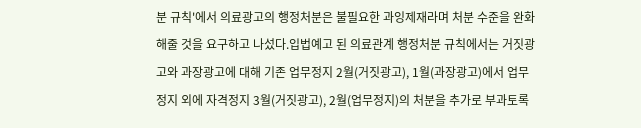분 규칙'에서 의료광고의 행정처분은 불필요한 과잉제재라며 처분 수준을 완화해줄 것을 요구하고 나섰다.입법예고 된 의료관계 행정처분 규칙에서는 거짓광고와 과장광고에 대해 기존 업무정지 2월(거짓광고), 1월(과장광고)에서 업무정지 외에 자격정지 3월(거짓광고), 2월(업무정지)의 처분을 추가로 부과토록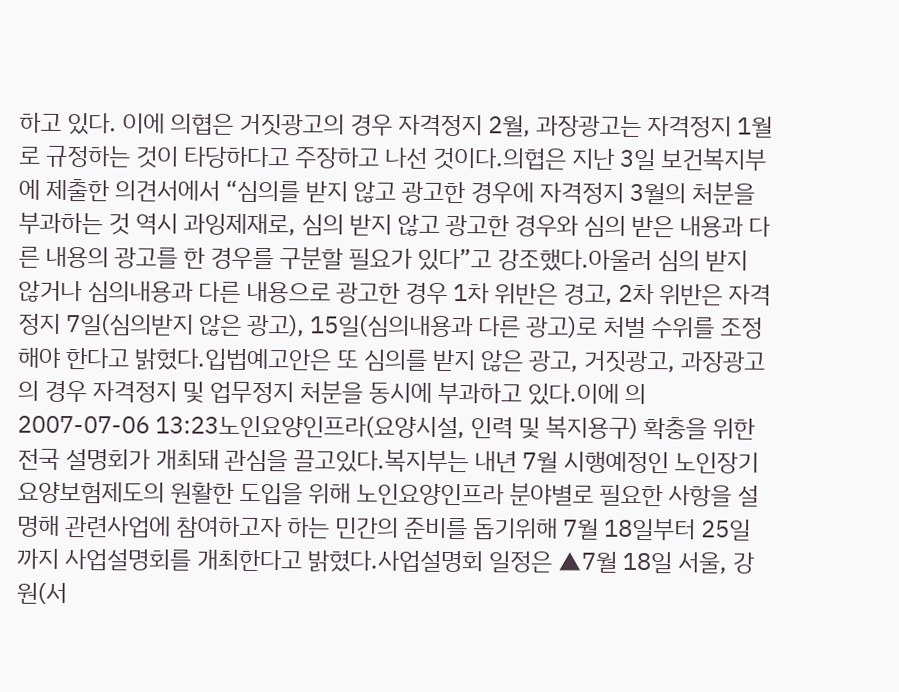하고 있다. 이에 의협은 거짓광고의 경우 자격정지 2월, 과장광고는 자격정지 1월로 규정하는 것이 타당하다고 주장하고 나선 것이다.의협은 지난 3일 보건복지부에 제출한 의견서에서 “심의를 받지 않고 광고한 경우에 자격정지 3월의 처분을 부과하는 것 역시 과잉제재로, 심의 받지 않고 광고한 경우와 심의 받은 내용과 다른 내용의 광고를 한 경우를 구분할 필요가 있다”고 강조했다.아울러 심의 받지 않거나 심의내용과 다른 내용으로 광고한 경우 1차 위반은 경고, 2차 위반은 자격정지 7일(심의받지 않은 광고), 15일(심의내용과 다른 광고)로 처벌 수위를 조정해야 한다고 밝혔다.입법예고안은 또 심의를 받지 않은 광고, 거짓광고, 과장광고의 경우 자격정지 및 업무정지 처분을 동시에 부과하고 있다.이에 의
2007-07-06 13:23노인요양인프라(요양시설, 인력 및 복지용구) 확충을 위한 전국 설명회가 개최돼 관심을 끌고있다.복지부는 내년 7월 시행예정인 노인장기요양보험제도의 원활한 도입을 위해 노인요양인프라 분야별로 필요한 사항을 설명해 관련사업에 참여하고자 하는 민간의 준비를 돕기위해 7월 18일부터 25일까지 사업설명회를 개최한다고 밝혔다.사업설명회 일정은 ▲7월 18일 서울, 강원(서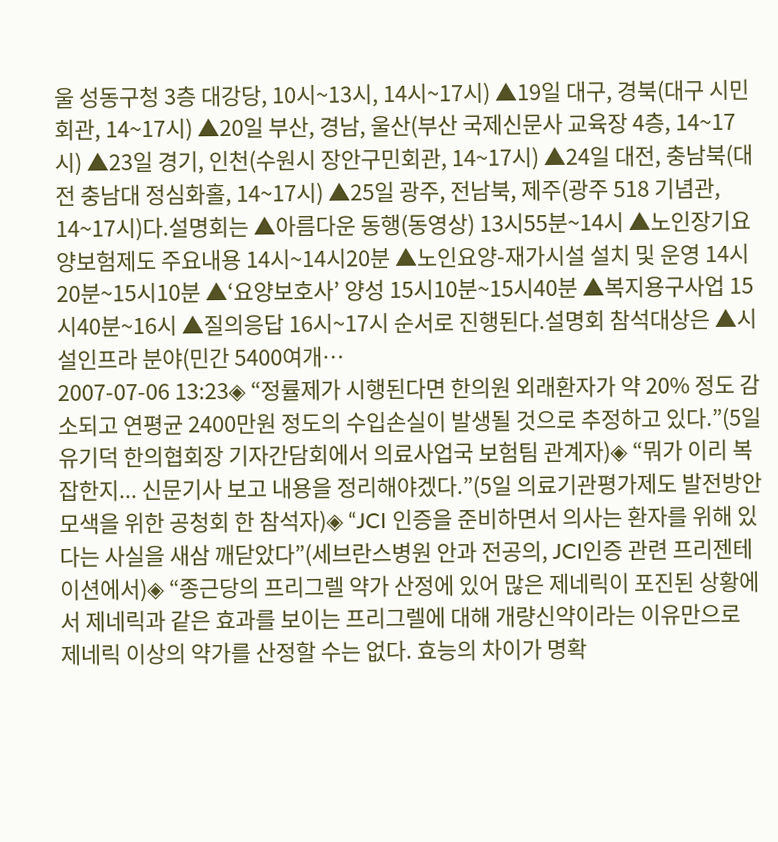울 성동구청 3층 대강당, 10시~13시, 14시~17시) ▲19일 대구, 경북(대구 시민회관, 14~17시) ▲20일 부산, 경남, 울산(부산 국제신문사 교육장 4층, 14~17시) ▲23일 경기, 인천(수원시 장안구민회관, 14~17시) ▲24일 대전, 충남북(대전 충남대 정심화홀, 14~17시) ▲25일 광주, 전남북, 제주(광주 518 기념관, 14~17시)다.설명회는 ▲아름다운 동행(동영상) 13시55분~14시 ▲노인장기요양보험제도 주요내용 14시~14시20분 ▲노인요양-재가시설 설치 및 운영 14시20분~15시10분 ▲‘요양보호사’ 양성 15시10분~15시40분 ▲복지용구사업 15시40분~16시 ▲질의응답 16시~17시 순서로 진행된다.설명회 참석대상은 ▲시설인프라 분야(민간 5400여개…
2007-07-06 13:23◈ “정률제가 시행된다면 한의원 외래환자가 약 20% 정도 감소되고 연평균 2400만원 정도의 수입손실이 발생될 것으로 추정하고 있다.”(5일 유기덕 한의협회장 기자간담회에서 의료사업국 보험팀 관계자)◈ “뭐가 이리 복잡한지... 신문기사 보고 내용을 정리해야겠다.”(5일 의료기관평가제도 발전방안 모색을 위한 공청회 한 참석자)◈ “JCI 인증을 준비하면서 의사는 환자를 위해 있다는 사실을 새삼 깨닫았다”(세브란스병원 안과 전공의, JCI인증 관련 프리젠테이션에서)◈ “종근당의 프리그렐 약가 산정에 있어 많은 제네릭이 포진된 상황에서 제네릭과 같은 효과를 보이는 프리그렐에 대해 개량신약이라는 이유만으로 제네릭 이상의 약가를 산정할 수는 없다. 효능의 차이가 명확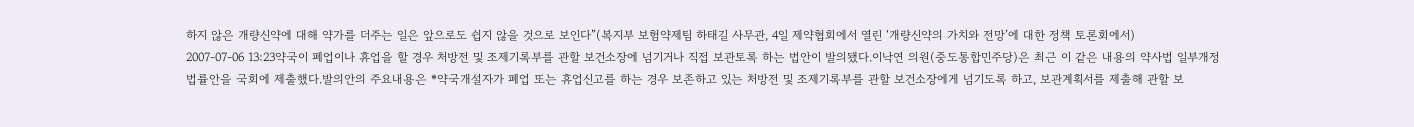하지 않은 개량신약에 대해 약가를 더주는 일은 앞으로도 쉽지 않을 것으로 보인다”(복지부 보험약제팀 하태길 사무관, 4일 제약협회에서 열린 ‘개량신약의 가치와 전망’에 대한 정책 토론회에서)
2007-07-06 13:23약국이 폐업이나 휴업을 할 경우 처방전 및 조제기록부를 관할 보건소장에 넘기거나 직접 보관토록 하는 법안이 발의됐다.이낙연 의원(중도통합민주당)은 최근 이 같은 내용의 약사법 일부개정법률안을 국회에 제출했다.발의안의 주요내용은 *약국개설자가 폐업 또는 휴업신고를 하는 경우 보존하고 있는 처방전 및 조제기록부를 관할 보건소장에게 넘기도록 하고, 보관계획서를 제출해 관할 보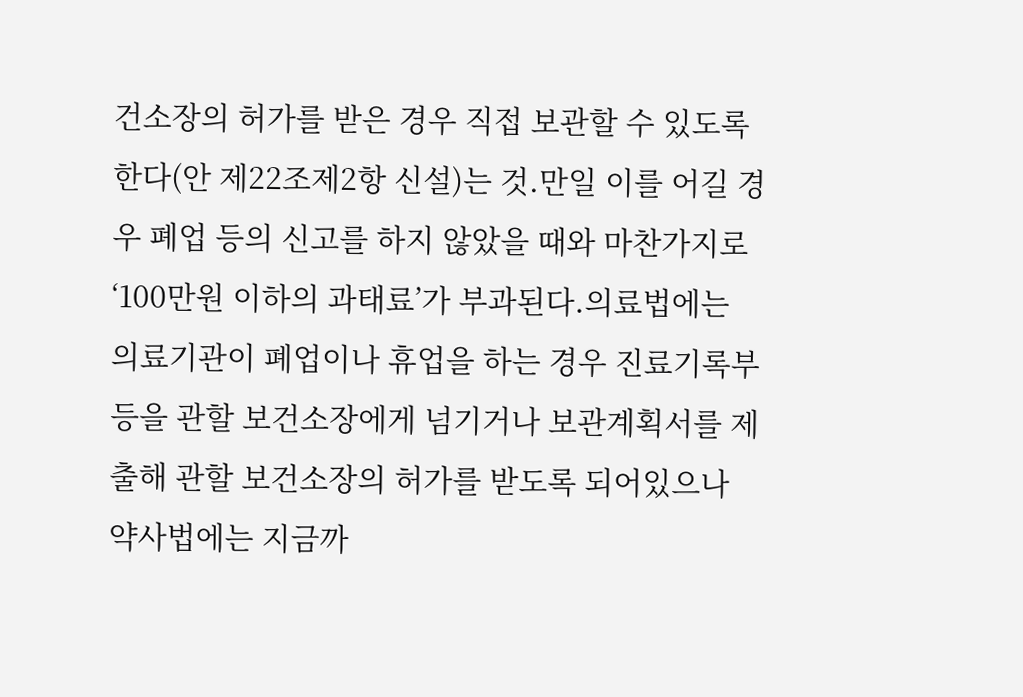건소장의 허가를 받은 경우 직접 보관할 수 있도록 한다(안 제22조제2항 신설)는 것.만일 이를 어길 경우 폐업 등의 신고를 하지 않았을 때와 마찬가지로 ‘100만원 이하의 과태료’가 부과된다.의료법에는 의료기관이 폐업이나 휴업을 하는 경우 진료기록부 등을 관할 보건소장에게 넘기거나 보관계획서를 제출해 관할 보건소장의 허가를 받도록 되어있으나 약사법에는 지금까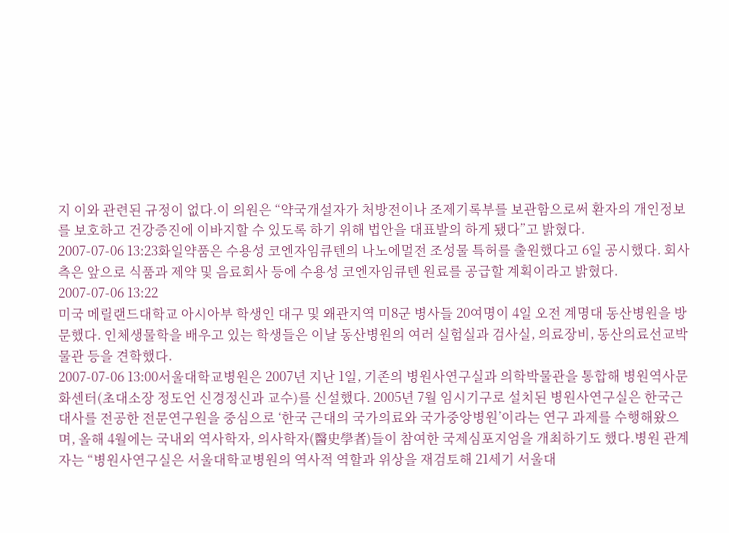지 이와 관련된 규정이 없다.이 의원은 “약국개설자가 처방전이나 조제기록부를 보관함으로써 환자의 개인정보를 보호하고 건강증진에 이바지할 수 있도록 하기 위해 법안을 대표발의 하게 됐다”고 밝혔다.
2007-07-06 13:23화일약품은 수용성 코엔자임큐텐의 나노에멀전 조성물 특허를 출원했다고 6일 공시했다. 회사측은 앞으로 식품과 제약 및 음료회사 등에 수용성 코엔자임큐텐 원료를 공급할 계획이라고 밝혔다.
2007-07-06 13:22
미국 메릴랜드대학교 아시아부 학생인 대구 및 왜관지역 미8군 병사들 20여명이 4일 오전 계명대 동산병원을 방문했다. 인체생물학을 배우고 있는 학생들은 이날 동산병원의 여러 실험실과 검사실, 의료장비, 동산의료선교박물관 등을 견학했다.
2007-07-06 13:00서울대학교병원은 2007년 지난 1일, 기존의 병원사연구실과 의학박물관을 통합해 병원역사문화센터(초대소장 정도언 신경정신과 교수)를 신설했다. 2005년 7월 임시기구로 설치된 병원사연구실은 한국근대사를 전공한 전문연구원을 중심으로 ‘한국 근대의 국가의료와 국가중앙병원’이라는 연구 과제를 수행해왔으며, 올해 4월에는 국내외 역사학자, 의사학자(醫史學者)들이 참여한 국제심포지엄을 개최하기도 했다.병원 관계자는 “병원사연구실은 서울대학교병원의 역사적 역할과 위상을 재검토해 21세기 서울대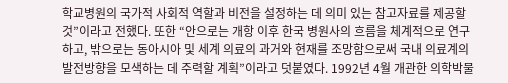학교병원의 국가적 사회적 역할과 비전을 설정하는 데 의미 있는 참고자료를 제공할 것”이라고 전했다. 또한 “안으로는 개항 이후 한국 병원사의 흐름을 체계적으로 연구하고, 밖으로는 동아시아 및 세계 의료의 과거와 현재를 조망함으로써 국내 의료계의 발전방향을 모색하는 데 주력할 계획”이라고 덧붙였다. 1992년 4월 개관한 의학박물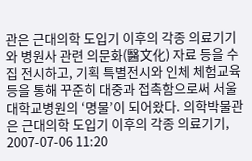관은 근대의학 도입기 이후의 각종 의료기기와 병원사 관련 의문화(醫文化) 자료 등을 수집 전시하고, 기획 특별전시와 인체 체험교육 등을 통해 꾸준히 대중과 접촉함으로써 서울대학교병원의 ‘명물’이 되어왔다. 의학박물관은 근대의학 도입기 이후의 각종 의료기기,
2007-07-06 11:20